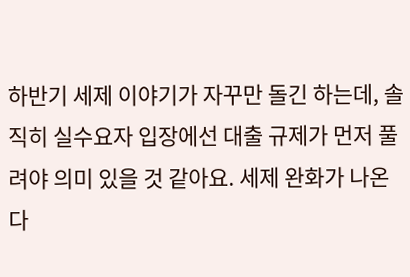하반기 세제 이야기가 자꾸만 돌긴 하는데, 솔직히 실수요자 입장에선 대출 규제가 먼저 풀려야 의미 있을 것 같아요. 세제 완화가 나온다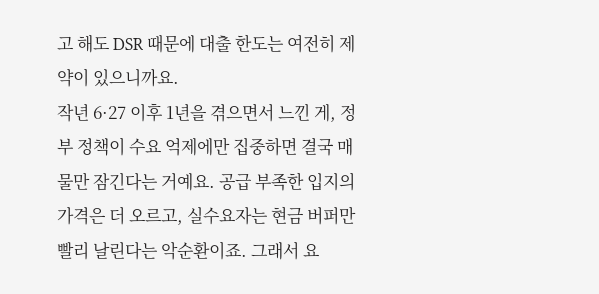고 해도 DSR 때문에 대출 한도는 여전히 제약이 있으니까요.
작년 6·27 이후 1년을 겪으면서 느낀 게, 정부 정책이 수요 억제에만 집중하면 결국 매물만 잠긴다는 거예요. 공급 부족한 입지의 가격은 더 오르고, 실수요자는 현금 버퍼만 빨리 날린다는 악순환이죠. 그래서 요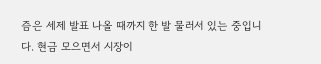즘은 세제 발표 나올 때까지 한 발 물러서 있는 중입니다. 현금 모으면서 시장이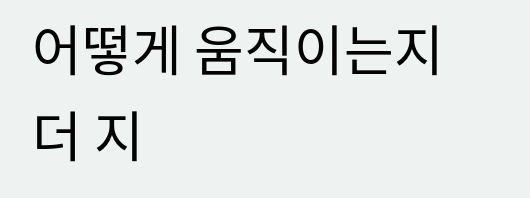어떻게 움직이는지 더 지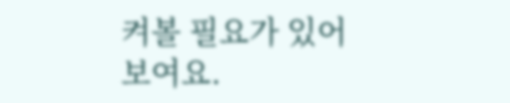켜볼 필요가 있어 보여요.